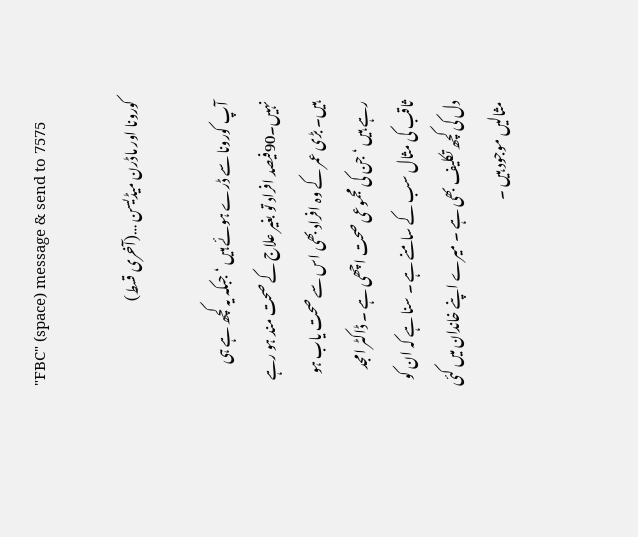"FBC" (space) message & send to 7575

کورونا اور ماڈرن میڈیسن …(آخری قسط)

آپ کورونا سے ڈرے ہوئے ہیں ‘ جبکہ یہ کچھ ہے ہی نہیں۔90فیصد افراد تو بغیر علاج کے صحت مند ہو رہے ہیں۔ بڑی عمر کے وہ افراد بھی اس سے صحت یاب ہو رہے ہیں ‘ جن کی مجموعی صحت اچھی ہے ۔ ڈاکٹر امجد ثاقب کی مثال سب کے سامنے ہے ۔ سنا ہے کہ ان کو دل کی کچھ تکلیف بھی ہے ۔ میرے اپنے خاندان میں کئی مثالیں موجود ہیں ۔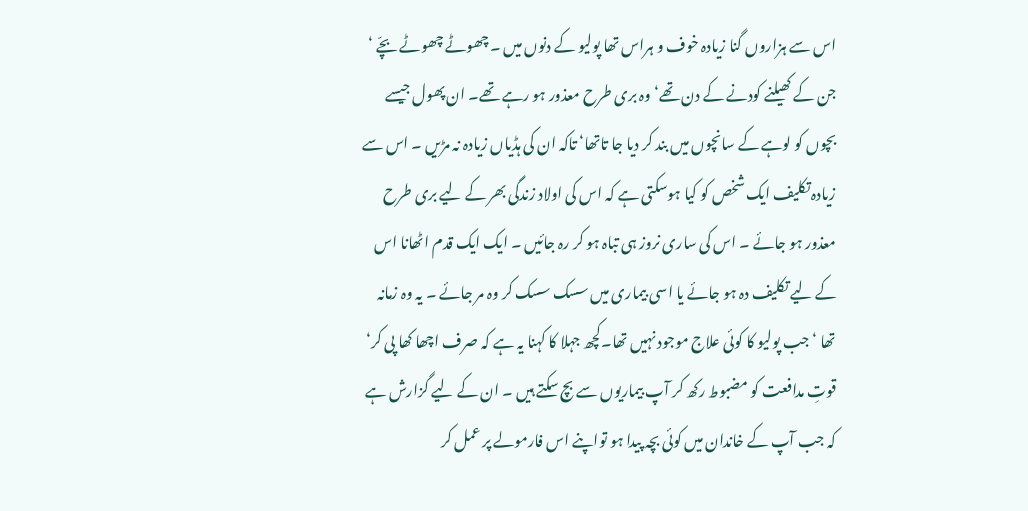اس سے ہزاروں گنا زیادہ خوف و ہراس تھا پولیو کے دنوں میں ۔ چھوٹے چھوٹے بچّے ‘ جن کے کھیلنے کودنے کے دن تھے‘ وہ بری طرح معذور ہو رہے تھے۔ ان پھول جیسے بچوں کو لوہے کے سانچوں میں بند کر دیا جا تاتھا‘ تاکہ ان کی ہڈیاں زیادہ نہ مڑیں ۔ اس سے زیادہ تکلیف ایک شخص کو کیا ہوسکتی ہے کہ اس کی اولاد زندگی بھر کے لیے بری طرح معذور ہو جائے ۔ اس کی ساری نروز ہی تباہ ہو کر رہ جائیں ۔ ایک ایک قدم اٹھانا اس کے لیے تکلیف دہ ہو جائے یا اسی بیماری میں سسک سسک کر وہ مر جائے ۔ یہ وہ زمانہ تھا ‘ جب پولیو کا کوئی علاج موجود نہیں تھا۔کچھ جہلا کا کہنا یہ ہے کہ صرف اچھا کھا پی کر‘ قوتِ مدافعت کو مضبوط رکھ کر آپ بیماریوں سے بچ سکتے ہیں ۔ ان کے لیے گزارش ہے کہ جب آپ کے خاندان میں کوئی بچہ پیدا ہو تواپنے اس فارمولے پر عمل کر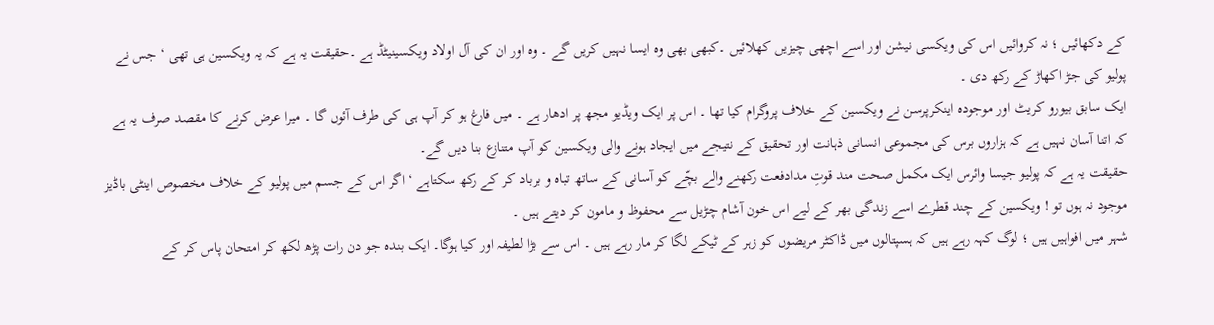کے دکھائیں ؛ نہ کروائیں اس کی ویکسی نیشن اور اسے اچھی چیزیں کھلائیں ۔کبھی بھی وہ ایسا نہیں کریں گے ۔ وہ اور ان کی آل اولاد ویکسینیٹڈ ہے ۔حقیقت یہ ہے کہ یہ ویکسین ہی تھی ‘ جس نے پولیو کی جڑ اکھاڑ کے رکھ دی ۔
ایک سابق بیورو کریٹ اور موجودہ اینکرپرسن نے ویکسین کے خلاف پروگرام کیا تھا ۔ اس پر ایک ویڈیو مجھ پر ادھار ہے ۔ میں فارغ ہو کر آپ ہی کی طرف آئوں گا ۔ میرا عرض کرنے کا مقصد صرف یہ ہے کہ اتنا آسان نہیں ہے کہ ہزاروں برس کی مجموعی انسانی ذہانت اور تحقیق کے نتیجے میں ایجاد ہونے والی ویکسین کو آپ متنازع بنا دیں گے۔
حقیقت یہ ہے کہ پولیو جیسا وائرس ایک مکمل صحت مند قوتِ مدادفعت رکھنے والے بچّے کو آسانی کے ساتھ تباہ و برباد کر کے رکھ سکتاہے ‘ اگر اس کے جسم میں پولیو کے خلاف مخصوص اینٹی باڈیز موجود نہ ہوں تو ! ویکسین کے چند قطرے اسے زندگی بھر کے لیے اس خون آشام چڑیل سے محفوظ و مامون کر دیتے ہیں ۔
شہر میں افواہیں ہیں ؛ لوگ کہہ رہے ہیں کہ ہسپتالوں میں ڈاکٹر مریضوں کو زہر کے ٹیکے لگا کر مار رہے ہیں ۔ اس سے بڑا لطیفہ اور کیا ہوگا۔ ایک بندہ جو دن رات پڑھ لکھ کر امتحان پاس کر کے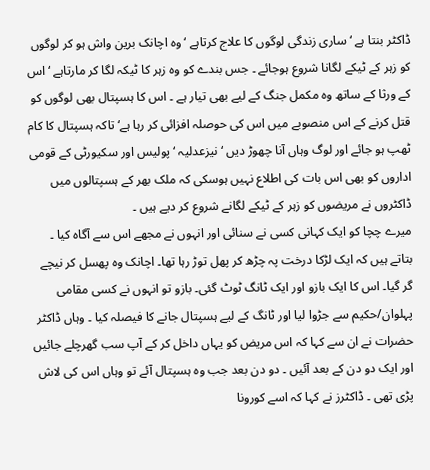ڈاکٹر بنتا ہے ‘ساری زندگی لوگوں کا علاج کرتاہے ‘ وہ اچانک برین واش ہو کر لوگوں کو زہر کے ٹیکے لگانا شروع ہوجائے ۔ جس بندے کو وہ زہر کا ٹیکہ لگا کر مارتاہے ‘ اس کے ورثا کے ساتھ وہ مکمل جنگ کے لیے بھی تیار ہے ۔ اس کا ہسپتال بھی لوگوں کو قتل کرنے کے اس منصوبے میں اس کی حوصلہ افزائی کر رہا ہے‘ تاکہ ہسپتال کا کام ٹھپ ہو جائے اور لوگ وہاں آنا چھوڑ دیں ‘ نیزعدلیہ ‘ پولیس اور سکیورٹی کے قومی اداروں کو بھی اس بات کی اطلاع نہیں ہوسکی کہ ملک بھر کے ہسپتالوں میں ڈاکٹروں نے مریضوں کو زہر کے ٹیکے لگانے شروع کر دیے ہیں ۔
میرے چچا کو ایک کہانی کسی نے سنائی اور انہوں نے مجھے اس سے آگاہ کیا ۔ بتاتے ہیں کہ ایک لڑکا درخت پہ چڑھ کر پھل توڑ رہا تھا۔ اچانک وہ پھسل کر نیچے گر گیا۔ اس کا ایک بازو اور ایک ٹانگ ٹوٹ گئی۔ بازو تو انہوں نے کسی مقامی پہلوان/حکیم سے جڑوا لیا اور ٹانگ کے لیے ہسپتال جانے کا فیصلہ کیا ۔ وہاں ڈاکٹر حضرات نے ان سے کہا کہ اس مریض کو یہاں داخل کر کے آپ سب گھرچلے جائیں اور ایک دو دن کے بعد آئیں ۔ دو دن بعد جب وہ ہسپتال آئے تو وہاں اس کی لاش پڑی تھی ۔ ڈاکٹرز نے کہا کہ اسے کورونا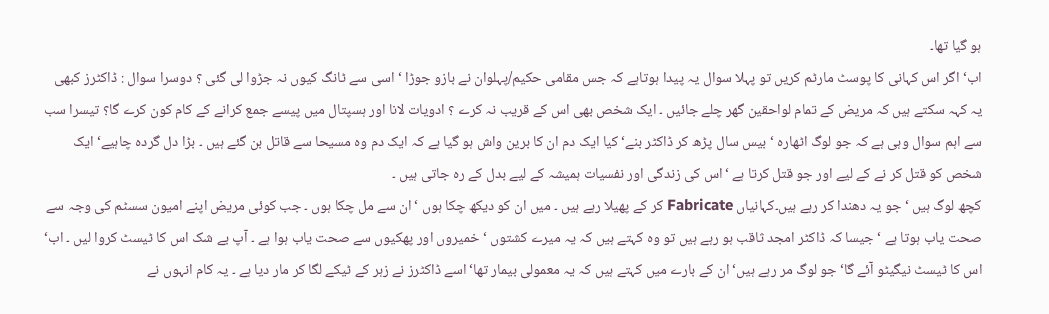ہو گیا تھا۔
اب‘ اگر اس کہانی کا پوسٹ مارٹم کریں تو پہلا سوال یہ پیدا ہوتاہے کہ جس مقامی حکیم/پہلوان نے بازو جوڑا ‘ اسی سے ٹانگ کیوں نہ جڑوا لی گئی ؟ دوسرا سوال : ڈاکٹرز کبھی یہ کہہ سکتے ہیں کہ مریض کے تمام لواحقین گھر چلے جائیں ۔ ایک شخص بھی اس کے قریب نہ کرے ؟ ادویات لانا اور ہسپتال میں پیسے جمع کرانے کے کام کون کرے گا؟ تیسرا سب سے اہم سوال وہی ہے کہ جو لوگ اٹھارہ ‘ بیس سال پڑھ کر ڈاکٹر بنے‘ کیا ایک دم ان کا برین واش ہو گیا ہے کہ ایک دم وہ مسیحا سے قاتل بن گئے ہیں ۔ بڑا دل گردہ چاہیے‘ ایک شخص کو قتل کر نے کے لیے اور جو قتل کرتا ہے ‘اس کی زندگی اور نفسیات ہمیشہ کے لیے بدل کے رہ جاتی ہیں ۔
کچھ لوگ ہیں ‘ جو یہ دھندا کر رہے ہیں۔کہانیاں Fabricate کر کے پھیلا رہے ہیں ۔ میں ان کو دیکھ چکا ہوں ‘ ان سے مل چکا ہوں ۔ جب کوئی مریض اپنے امیون سسٹم کی وجہ سے صحت یاب ہوتا ہے ‘ جیسا کہ ڈاکٹر امجد ثاقب ہو رہے ہیں تو وہ کہتے ہیں کہ یہ میرے کشتوں ‘ خمیروں اور پھکیوں سے صحت یاب ہوا ہے ۔ آپ بے شک اس کا ٹیسٹ کروا لیں ۔ اب‘ اس کا ٹیسٹ نیگیٹو آئے گا‘جو لوگ مر رہے ہیں‘ ان کے بارے میں کہتے ہیں کہ یہ معمولی بیمار تھا‘ اسے ڈاکٹرز نے زہر کے ٹیکے لگا کر مار دیا ہے ۔ یہ کام انہوں نے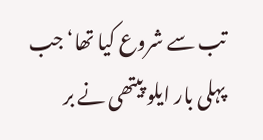تب سے شروع کیا تھا‘ جب پہلی بار ایلو پیتھی نے بر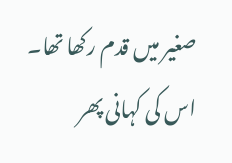صغیر میں قدم رکھا تھا۔ اس کی کہانی پھر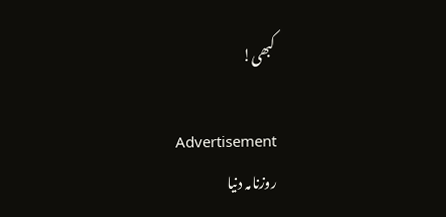کبھی!

Advertisement
روزنامہ دنیا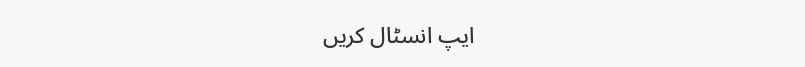ایپ انسٹال کریں